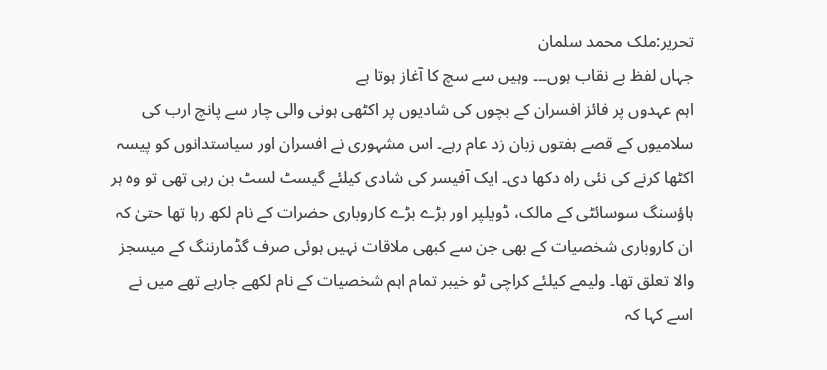تحریر:ملک محمد سلمان
جہاں لفظ بے نقاب ہوں۔۔۔ وہیں سے سچ کا آغاز ہوتا ہے
اہم عہدوں پر فائز افسران کے بچوں کی شادیوں پر اکٹھی ہونی والی چار سے پانچ ارب کی سلامیوں کے قصے ہفتوں زبان زد عام رہے۔ اس مشہوری نے افسران اور سیاستدانوں کو پیسہ اکٹھا کرنے کی نئی راہ دکھا دی۔ ایک آفیسر کی شادی کیلئے گیسٹ لسٹ بن رہی تھی تو وہ ہر ہاؤسنگ سوسائٹی کے مالک، ڈویلپر اور بڑے بڑے کاروباری حضرات کے نام لکھ رہا تھا حتیٰ کہ ان کاروباری شخصیات کے بھی جن سے کبھی ملاقات نہیں ہوئی صرف گڈمارننگ کے میسجز والا تعلق تھا۔ ولیمے کیلئے کراچی ٹو خیبر تمام اہم شخصیات کے نام لکھے جارہے تھے میں نے اسے کہا کہ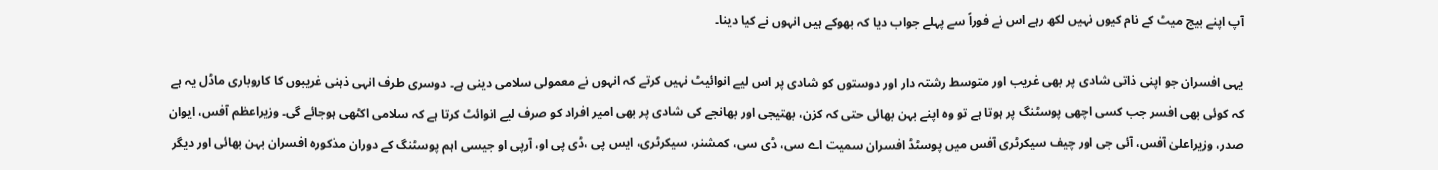آپ اپنے بیج میٹ کے نام کیوں نہیں لکھ رہے اس نے فوراً سے پہلے جواب دیا کہ بھوکے ہیں انہوں نے کیا دینا۔

یہی افسران جو اپنی ذاتی شادی پر بھی غریب اور متوسط رشتہ دار اور دوستوں کو شادی پر اس لیے انوائیٹ نہیں کرتے کہ انہوں نے معمولی سلامی دینی ہے۔ دوسری طرف انہی ذہنی غریبوں کا کاروباری ماڈل یہ ہے کہ کوئی بھی افسر جب کسی اچھی پوسٹنگ پر ہوتا ہے تو وہ اپنے بہن بھائی حتی کہ کزن، بھتیجی اور بھانجے کی شادی پر بھی امیر افراد کو صرف لیے انوائٹ کرتا ہے کہ سلامی اکٹھی ہوجائے گی۔ وزیراعظم آفس، ایوان صدر، وزیراعلیٰ آفس، آئی جی اور چیف سیکرٹری آفس میں پوسٹڈ افسران سمیت اے سی، ڈی سی، کمشنر، سیکرٹری، ایس پی ،ڈی پی او، آرپی او جیسی اہم پوسٹنگ کے دوران مذکورہ افسران بہن بھائی اور دیگر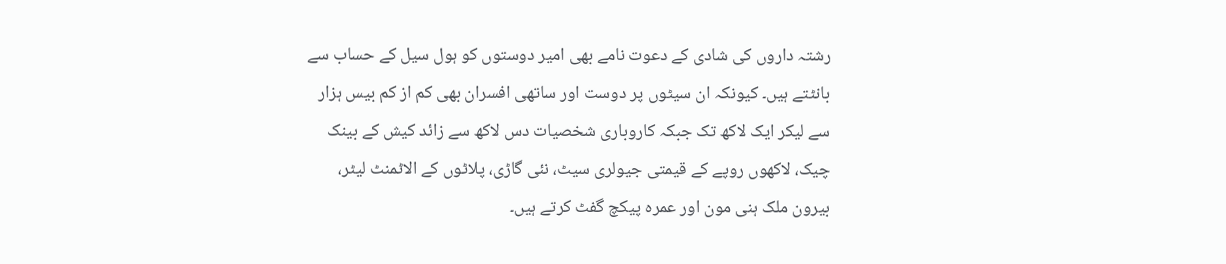رشتہ داروں کی شادی کے دعوت نامے بھی امیر دوستوں کو ہول سیل کے حساب سے بانٹتے ہیں۔ کیونکہ ان سیٹوں پر دوست اور ساتھی افسران بھی کم از کم بیس ہزار سے لیکر ایک لاکھ تک جبکہ کاروباری شخصیات دس لاکھ سے زائد کیش کے بینک چیک، لاکھوں روپے کے قیمتی جیولری سیٹ، نئی گاڑی، پلاٹوں کے الاٹمنٹ لیٹر، بیرون ملک ہنی مون اور عمرہ پیکچ گفٹ کرتے ہیں۔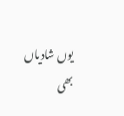یوں شادیاں بھی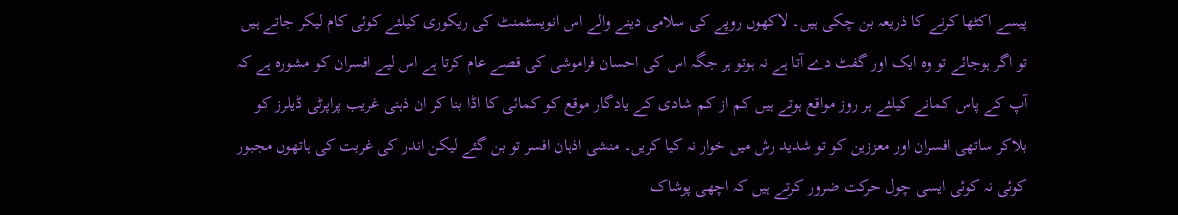پیسے اکٹھا کرنے کا ذریعہ بن چکی ہیں۔ لاکھوں روپے کی سلامی دینے والے اس انویسٹمنٹ کی ریکوری کیلئے کوئی کام لیکر جاتے ہیں تو اگر ہوجائے تو وہ ایک اور گفٹ دے آتا ہے نہ ہوتو ہر جگہ اس کی احسان فراموشی کی قصے عام کرتا ہے اس لیے افسران کو مشورہ ہے کہ آپ کے پاس کمانے کیلئے ہر روز مواقع ہوتے ہیں کم از کم شادی کے یادگار موقع کو کمائی کا اڈا بنا کر ان ذہنی غریب پراپرٹی ڈیلرز کو بلاکر ساتھی افسران اور معززین کو تو شدید رش میں خوار نہ کیا کریں۔ منشی اذہان افسر تو بن گئے لیکن اندر کی غربت کی ہاتھوں مجبور کوئی نہ کوئی ایسی چول حرکت ضرور کرتے ہیں کہ اچھی پوشاک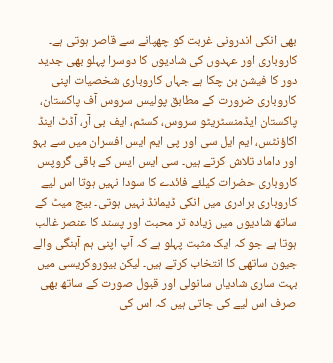بھی انکی اندرونی غربت کو چھپانے سے قاصر ہوتی ہے۔
کاروباری اور عہدوں کی شادیوں کا دوسرا پہلو بھی جدید دور کا فیشن بن چکا ہے جہاں کاروباری شخصیات اپنی کاروباری ضرورت کے مطابق پولیس سروس آف پاکستان، پاکستان ایڈمنسٹریٹو سروس، کسٹم، ایف بی آر، آڈٹ اینڈ اکاؤنٹس، ایم ایل سی اور پی ایم ایس افسران میں سے بہو اور داماد تلاش کرتے ہیں۔ سی ایس ایس کے باقی گروپس کاروباری حضرات کیلئے فائدے کا سودا نہیں ہوتا اس لیے کاروباری برادری میں انکی ڈیمانڈ نہیں ہوتی۔ بیج میٹ کے ساتھ شادیوں میں زیادہ تر محبت اور پسند کا عنصر غالب ہوتا ہے جو کہ ایک مثبت پہلو ہے کہ آپ اپنی ہم آہنگی والے جیون ساتھی کا انتخاب کرتے ہیں۔ لیکن بیوروکریسی میں بہت ساری شادیاں سانولی اور قبول صورت کے ساتھ بھی صرف اس لیے کی جاتی ہیں کہ اس کی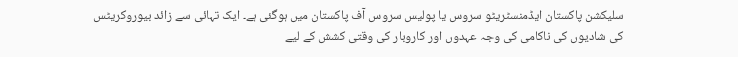سلیکشن پاکستان ایڈمنسٹریٹو سروس یا پولیس سروس آف پاکستان میں ہوگئی ہے۔ ایک تہائی سے زائد بیوروکریٹس کی شادیوں کی ناکامی کی وجہ عہدوں اور کاروبار کی وقتی کشش کے لیے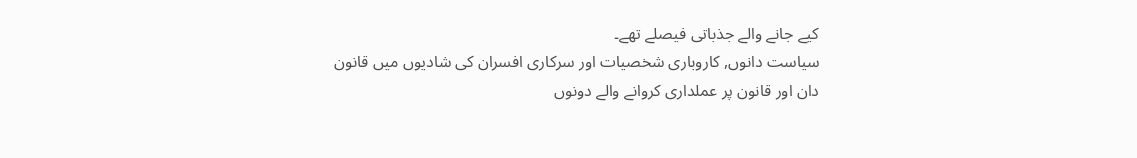کیے جانے والے جذباتی فیصلے تھے۔
سیاست دانوں, کاروباری شخصیات اور سرکاری افسران کی شادیوں میں قانون دان اور قانون پر عملداری کروانے والے دونوں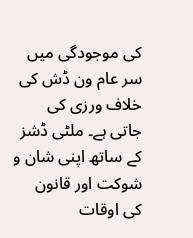کی موجودگی میں سر عام ون ڈش کی خلاف ورزی کی جاتی ہے۔ ملٹی ڈشز کے ساتھ اپنی شان و شوکت اور قانون کی اوقات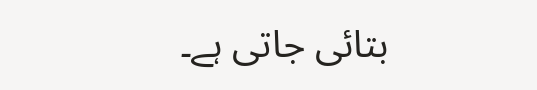بتائی جاتی ہے۔